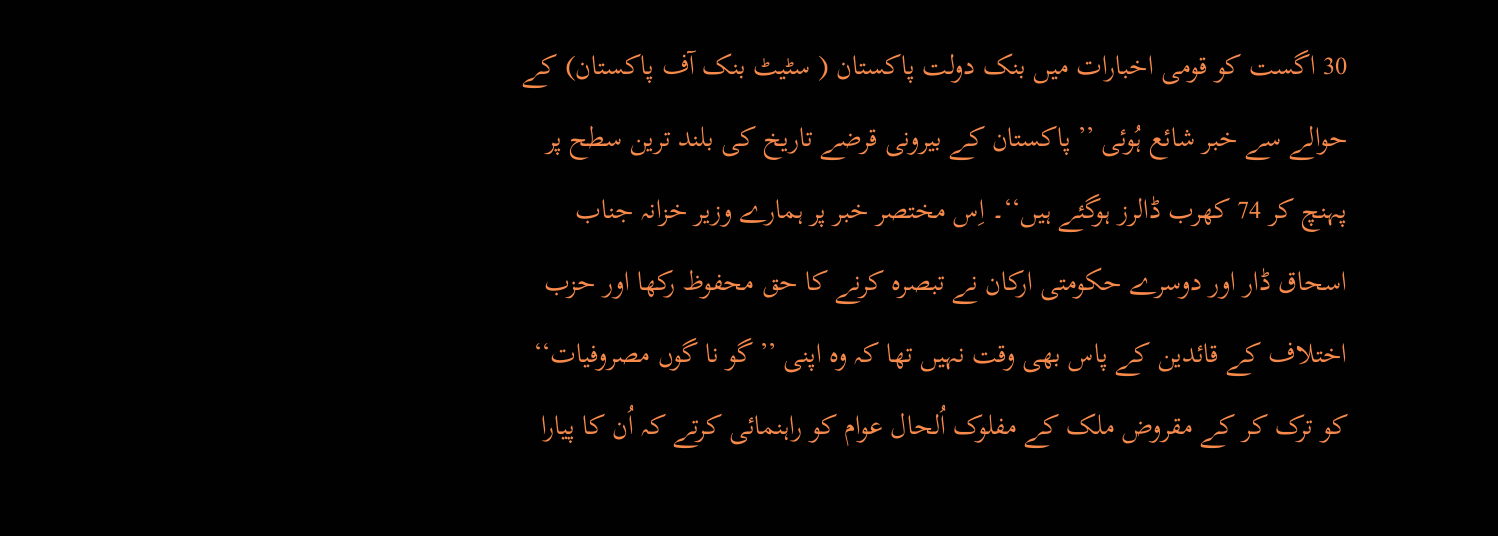30 اگست کو قومی اخبارات میں بنک دولت پاکستان ( سٹیٹ بنک آف پاکستان) کے حوالے سے خبر شائع ہُوئی ’’ پاکستان کے بیرونی قرضے تاریخ کی بلند ترین سطح پر پہنچ کر 74 کھرب ڈالرز ہوگئے ہیں‘‘۔ اِس مختصر خبر پر ہمارے وزیر خزانہ جناب اسحاق ڈار اور دوسرے حکومتی ارکان نے تبصرہ کرنے کا حق محفوظ رکھا اور حزب اختلاف کے قائدین کے پاس بھی وقت نہیں تھا کہ وہ اپنی ’’ گو نا گوں مصروفیات‘‘ کو ترک کر کے مقروض ملک کے مفلوک اُلحال عوام کو راہنمائی کرتے کہ اُن کا پیارا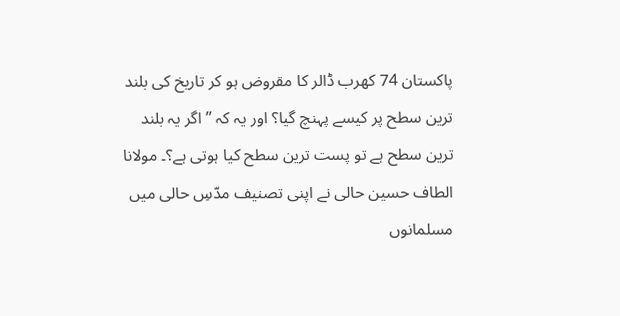پاکستان 74 کھرب ڈالر کا مقروض ہو کر تاریخ کی بلند ترین سطح پر کیسے پہنچ گیا؟ اور یہ کہ ’’اگر یہ بلند ترین سطح ہے تو پست ترین سطح کیا ہوتی ہے؟۔ مولانا الطاف حسین حالی نے اپنی تصنیف مدّسِ حالی میں مسلمانوں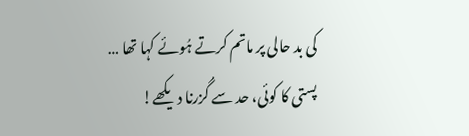کی بد حالی پر ماتم کرتے ہُوئے کہا تھا …
پستی کا کوئی، حد سے گُزرنا دیکھے!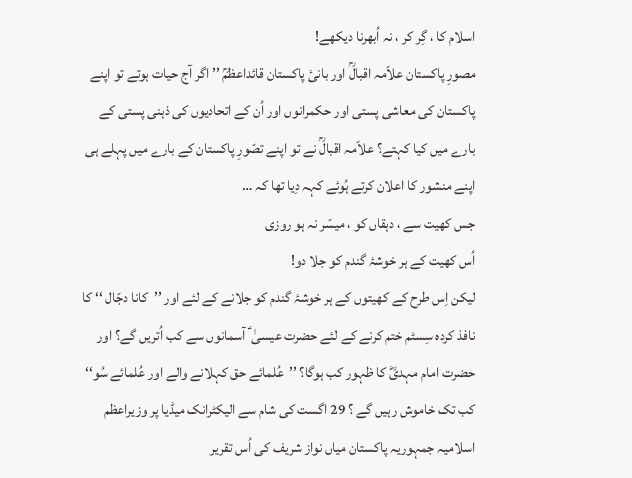اسلام کا ، گِر کر ، نہ اُبھرنا دیکھے!
مصورِ پاکستان علاّمہ اقبالؒ اور بانیٔ پاکستان قائداعظمؒ ’’ اگر آج حیات ہوتے تو اپنے پاکستان کی معاشی پستی اور حکمرانوں اور اُن کے اتحادیوں کی ذہنی پستی کے بارے میں کیا کہتے؟ علاّمہ اقبالؒ نے تو اپنے تصّورِ پاکستان کے بارے میں پہلے ہی اپنے منشور کا اعلان کرتے ہُوئے کہہ دِیا تھا کہ …
جس کھیت سے ، دہقاں کو ، میسّر نہ ہو روزی
اُس کھیت کے ہر خوشۂ گندم کو جلا دو!
لیکن اِس طرح کے کھیتوں کے ہر خوشۂ گندم کو جلانے کے لئے اور ’’کانا دجّال ‘‘ کا نافذ کردہ سِسٹم ختم کرنے کے لئے حضرت عیسیٰ ؑ آسمانوں سے کب اُتریں گے؟ اور حضرت امام مہدیؓ کا ظہور کب ہوگا؟ ’’عُلمائے حق کہلانے والے اور عُلمائے سُو‘‘ کب تک خاموش رہیں گے ؟ 29 اگست کی شام سے الیکٹرانک میڈیا پر وزیراعظم اسلامیہ جمہوریہ پاکستان میاں نواز شریف کی اُس تقریر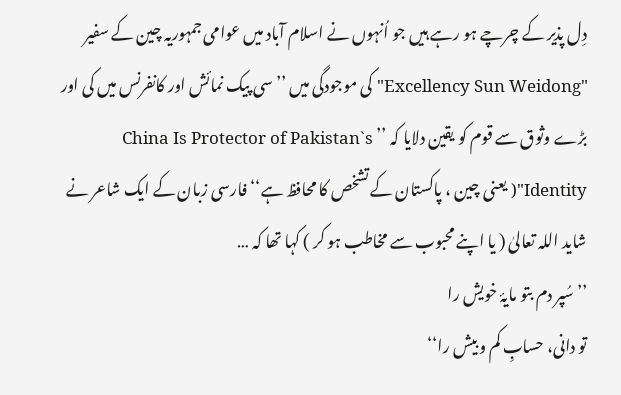دِل پذیر کے چرچے ہو رہے ہیں جو اُنہوں نے اسلام آباد میں عوامی جمہوریہ چین کے سفیر "Excellency Sun Weidong" کی موجودگی میں ’’سی پیک نمائش اور کانفرنس میں کی اور بڑے وثوق سے قوم کو یقین دلایا کہ ’’ China Is Protector of Pakistan`s Identity"( یعنی چین ، پاکستان کے تشخص کا محافظ ہے‘‘ فارسی زبان کے ایک شاعر نے شاید اللہ تعالیٰ ( یا اپنے محبوب سے مخاطب ہو کر ) کہا تھا کہ …
’’ سُپر دم بتو مایۂ خویش را
تو دانی، حسابِ کم و بیش را‘‘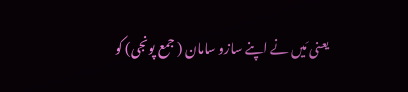یعنی مَیں نے اپنے سازو سامان ( جمع پونجی) کو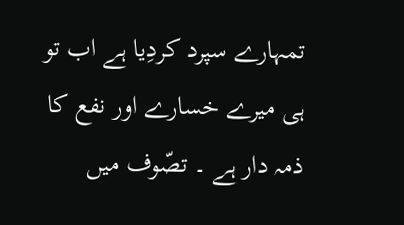تمہارے سپرد کردِیا ہے اب تو ہی میرے خسارے اور نفع کا ذمہ دار ہے ۔ تصّوف میں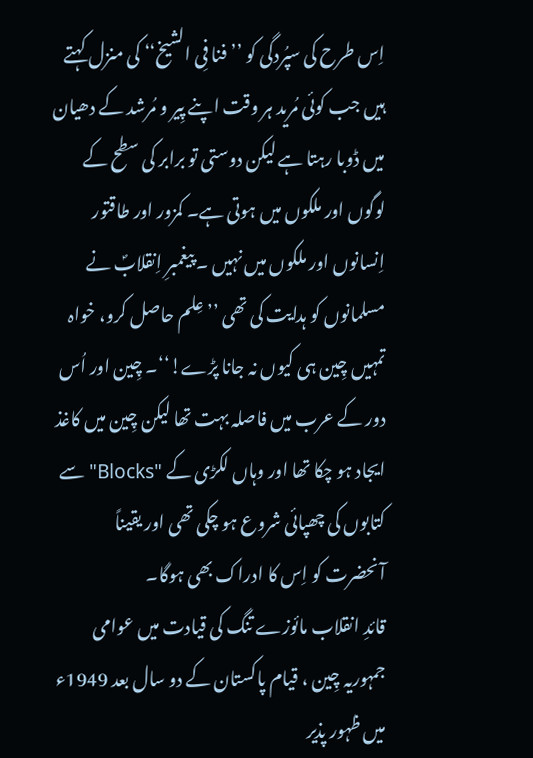اِس طرح کی سپُردگی کو ’’ فنا فِی الشیخ‘‘ کی منزل کہتے ہیں جب کوئی مُرید ہر وقت اپنے پِیر و مُرشد کے دھیان میں ڈوبا رہتا ہے لیکن دوستی تو برابر کی سطح کے لوگوں اور ملکوں میں ہوتی ہے۔ کمزور اور طاقتور اِنسانوں اور ملکوں میں نہیں ۔ پیغمبرِ اِنقلابؐ نے مسلمانوں کو ہدایت کی تھی ’’ عِلم حاصل کرو، خواہ تمہیں چِین ہی کیوں نہ جانا پڑے!‘‘۔ چِین اور اُس دور کے عرب میں فاصلہ بہت تھا لیکن چِین میں کاغذ ایجاد ہو چکا تھا اور وہاں لکڑی کے "Blocks" سے کتابوں کی چھپائی شروع ہو چکی تھی اور یقیناً آنحضرت کو اِس کا ادراک بھی ہوگا۔
قائدِ انقلاب مائوزے تنگ کی قیادت میں عوامی جمہوریہ چِین ، قیام پاکستان کے دو سال بعد 1949ء میں ظہور پذیر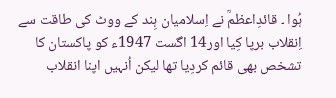ہُوا ۔ قائدِاعظمؒ نے اِسلامیان ہِند کے ووٹ کی طاقت سے اِنقلاب برپا کِیا اور14 اگست 1947ء کو پاکستان کا تشخص بھی قائم کردِیا تھا لیکن اُنہیں اپنا انقلاب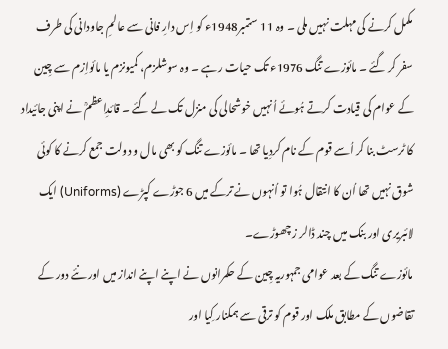مکمل کرنے کی مہلت نہیں ملی ۔ وہ 11 ستمبر1948ء کو اِس دارِ فانی سے عالمِ جاودانی کی طرف سفر کر گئے ۔ مائوزے تنگ 1976ء تک حیات رہے ۔ وہ سوشلزم، کمیونزم یا مائواِزم سے چِین کے عوام کی قیادت کرتے ہُوئے اُنہیں خوشحالی کی منزل تک لے گئے ۔ قائدِاعظمؒ نے اپنی جائیداد کا ٹرسٹ بنا کر اُسے قوم کے نام کردِیا تھا ۔ مائوزے تنگ کو بھی مال و دولت جمع کرنے کا کوئی شوق نہیں تھا اُن کا انتقال ہُوا تو اُنہوں نے ترکے میں 6 جوڑے کپڑے (Uniforms) ایک لائبریری اور بنک میں چند ڈالر ز چھوڑے۔
مائوزے تنگ کے بعد عوامی جمہوریہ چِین کے حکمرانوں نے اپنے اپنے انداز میں اور نئے دور کے تقاضوں کے مطابق ملک اور قوم کو ترقی سے ہمکنار کِیا اور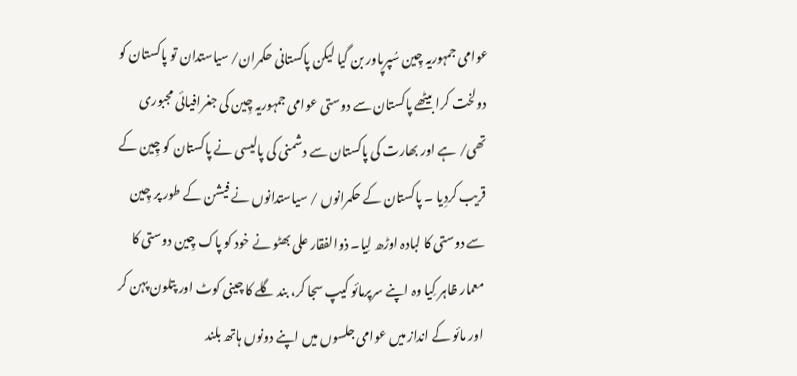عوامی جمہوریہ چِین سُپرپاور بن گیا لیکن پاکستانی حکمران/ سیاستدان تو پاکستان کو دولخت کرا بیٹھے پاکستان سے دوستی عوامی جمہوریہ چِین کی جغرافیائی مجبوری تھی/ ہے اور بھارت کی پاکستان سے دشمنی کی پالیسی نے پاکستان کو چِین کے قریب کردِیا ۔ پاکستان کے حکمرانوں / سیاستدانوں نے فیشن کے طور پر چِین سے دوستی کا لبادہ اوڑھ لِیا۔ ذوالفقار علی بھٹو نے خود کو پاک چِین دوستی کا معمار ظاہر کِیا وہ اپنے سرپرمائو کیپ سجا کر، بند گلے کا چینی کوٹ اور پتلون پہن کر اور مائو کے انداز میں عوامی جلسوں میں اپنے دونوں ہاتھ بلند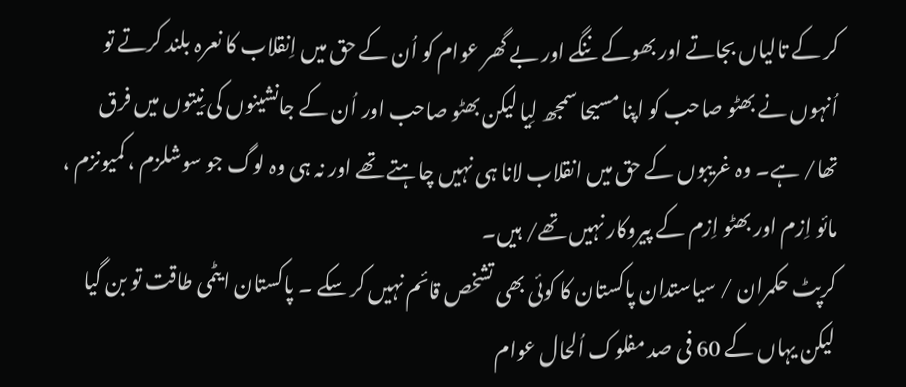کر کے تالیاں بجاتے اور بھوکے ننگے اور بے گھر عوام کو اُن کے حق میں اِنقلاب کا نعرہ بلند کرتے تو اُنہوں نے بھٹو صاحب کو اپنا مسیحا سمجھ لِیا لیکن بھٹو صاحب اور اُن کے جانشینوں کی نِیتوں میں فرق تھا/ ہے۔ وہ غریبوں کے حق میں انقلاب لانا ہی نہیں چاہتے تھے اور نہ ہی وہ لوگ جو سوشلزم ، کمیونزم ، مائو اِزم اور بھٹو اِزم کے پیروکار نہیں تھے/ ہیں۔
کرپٹ حکمران / سیاستدان پاکستان کا کوئی بھی تشخص قائم نہیں کر سکے ۔ پاکستان ایٹمی طاقت تو بن گیا لیکن یہاں کے 60 فی صد مفلوک اُلحال عوام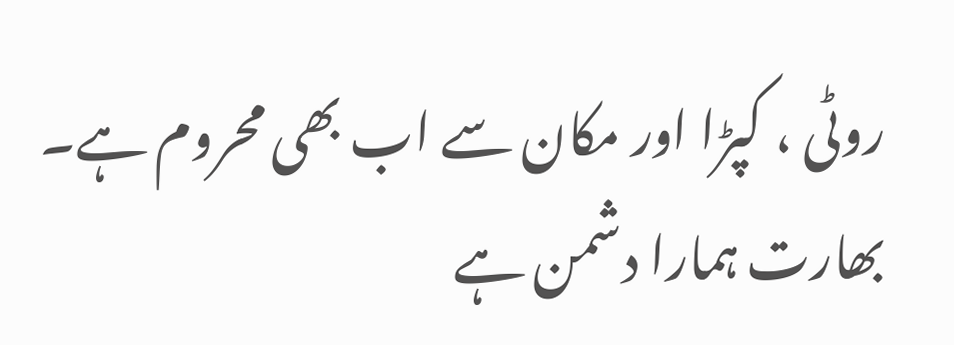روٹی ، کپڑا اور مکان سے اب بھی محروم ہے۔ بھارت ہمارا دشمن ہے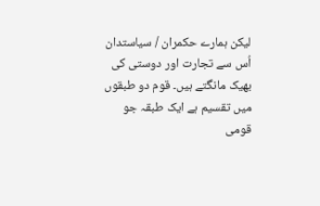لیکن ہمارے حکمران / سیاستدان اُس سے تجارت اور دوستی کی بھیک مانگتے ہیں۔ قوم دو طبقوں میں تقسیم ہے ایک طبقہ جو قومی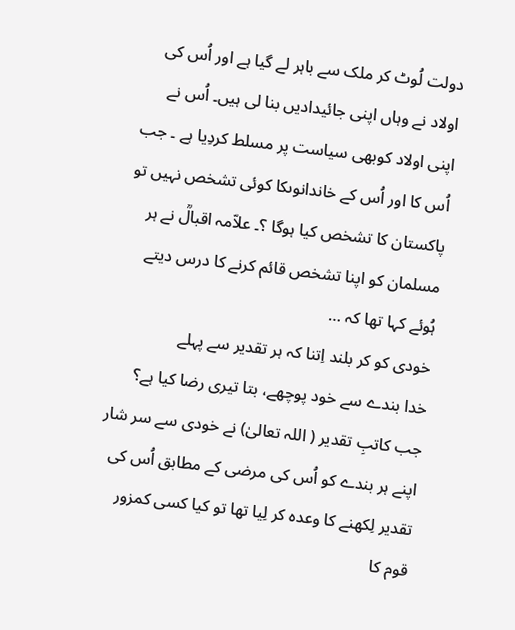دولت لُوٹ کر ملک سے باہر لے گیا ہے اور اُس کی اولاد نے وہاں اپنی جائیدادیں بنا لی ہیں۔ اُس نے اپنی اولاد کوبھی سیاست پر مسلط کردِیا ہے ۔ جب اُس کا اور اُس کے خاندانوںکا کوئی تشخص نہیں تو پاکستان کا تشخص کیا ہوگا ؟۔ علاّمہ اقبالؒ نے ہر مسلمان کو اپنا تشخص قائم کرنے کا درس دیتے ہُوئے کہا تھا کہ …
خودی کو کر بلند اِتنا کہ ہر تقدیر سے پہلے
خدا بندے سے خود پوچھے، بتا تیری رضا کیا ہے؟
جب کاتبِ تقدیر ( اللہ تعالیٰ) نے خودی سے سر شار اپنے ہر بندے کو اُس کی مرضی کے مطابق اُس کی تقدیر لِکھنے کا وعدہ کر لِیا تھا تو کیا کسی کمزور قوم کا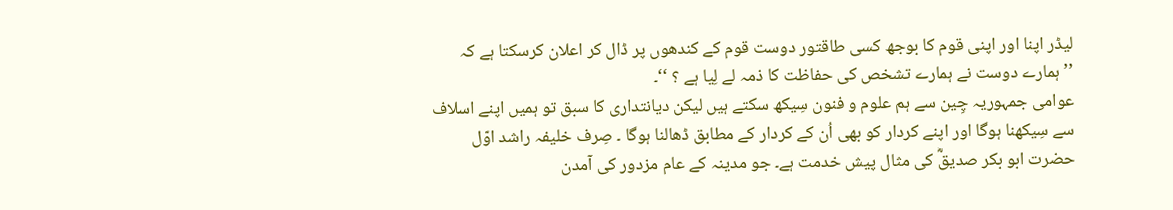لیڈر اپنا اور اپنی قوم کا بوجھ کسی طاقتور دوست قوم کے کندھوں پر ڈال کر اعلان کرسکتا ہے کہ ’’ہمارے دوست نے ہمارے تشخص کی حفاظت کا ذمہ لے لِیا ہے ؟ ‘‘۔
عوامی جمہوریہ چِین سے ہم علوم و فنون سِیکھ سکتے ہیں لیکن دیانتداری کا سبق تو ہمیں اپنے اسلاف سے سِیکھنا ہوگا اور اپنے کردار کو بھی اُن کے کردار کے مطابق ڈھالنا ہوگا ۔ صِرف خلیفہ راشد اوّل حضرت ابو بکر صدیقؓ کی مثال پیش خدمت ہے۔ جو مدینہ کے عام مزدور کی آمدن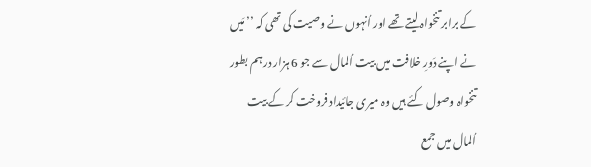کے برابر تنخواہ لیتے تھے اور اُنہوں نے وصیت کی تھی کہ ’’ مَیں نے اپنے دَورِ خلافت میں بیت اُلمال سے جو 6 ہزار درہم بطور تنخواہ وصول کئے ہیں وہ میری جائیداد فروخت کر کے بیت اُلمال میں جمع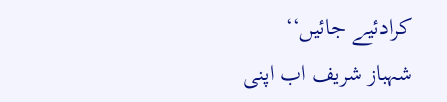کرادئیے جائیں‘‘
شہباز شریف اب اپنی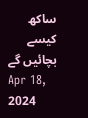ساکھ کیسے بچائیں گے
Apr 18, 2024